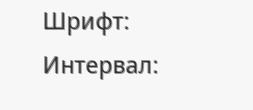Шрифт:
Интервал: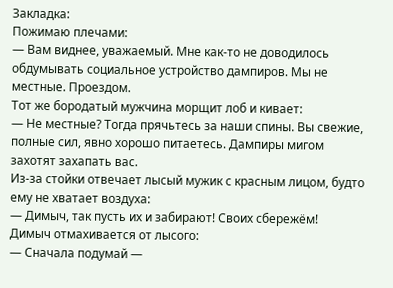Закладка:
Пожимаю плечами:
— Вам виднее, уважаемый. Мне как-то не доводилось обдумывать социальное устройство дампиров. Мы не местные. Проездом.
Тот же бородатый мужчина морщит лоб и кивает:
— Не местные? Тогда прячьтесь за наши спины. Вы свежие, полные сил, явно хорошо питаетесь. Дампиры мигом захотят захапать вас.
Из-за стойки отвечает лысый мужик с красным лицом, будто ему не хватает воздуха:
— Димыч, так пусть их и забирают! Своих сбережём!
Димыч отмахивается от лысого:
— Сначала подумай —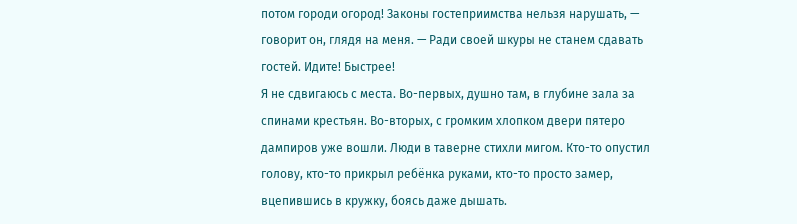потом городи огород! Законы гостеприимства нельзя нарушать, — говорит он, глядя на меня. — Ради своей шкуры не станем сдавать гостей. Идите! Быстрее!
Я не сдвигаюсь с места. Во-первых, душно там, в глубине зала за спинами крестьян. Во-вторых, с громким хлопком двери пятеро дампиров уже вошли. Люди в таверне стихли мигом. Кто-то опустил голову, кто-то прикрыл ребёнка руками, кто-то просто замер, вцепившись в кружку, боясь даже дышать.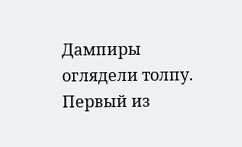Дампиры оглядели толпу. Первый из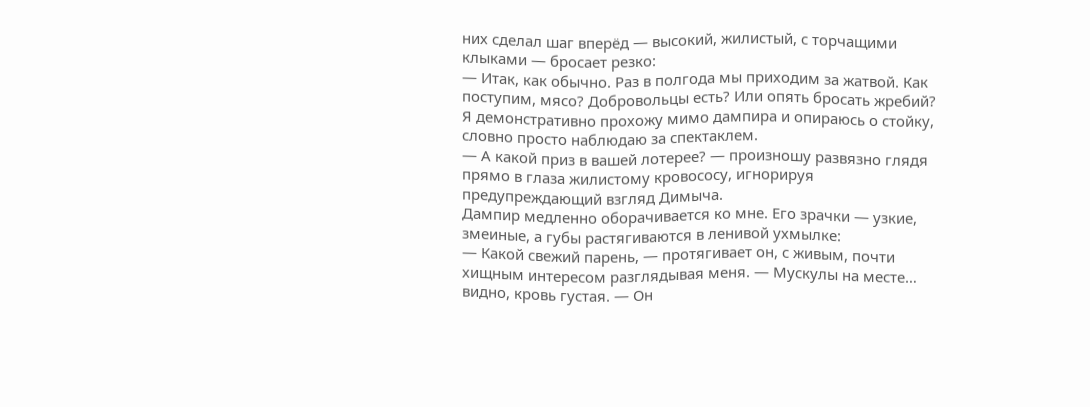них сделал шаг вперёд — высокий, жилистый, с торчащими клыками — бросает резко:
— Итак, как обычно. Раз в полгода мы приходим за жатвой. Как поступим, мясо? Добровольцы есть? Или опять бросать жребий?
Я демонстративно прохожу мимо дампира и опираюсь о стойку, словно просто наблюдаю за спектаклем.
— А какой приз в вашей лотерее? — произношу развязно глядя прямо в глаза жилистому кровососу, игнорируя предупреждающий взгляд Димыча.
Дампир медленно оборачивается ко мне. Его зрачки — узкие, змеиные, а губы растягиваются в ленивой ухмылке:
— Какой свежий парень, — протягивает он, с живым, почти хищным интересом разглядывая меня. — Мускулы на месте… видно, кровь густая. — Он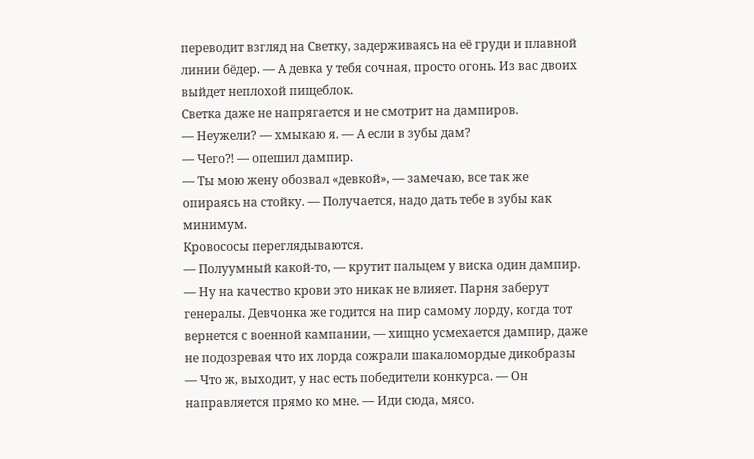переводит взгляд на Светку, задерживаясь на её груди и плавной линии бёдер. — А девка у тебя сочная, просто огонь. Из вас двоих выйдет неплохой пищеблок.
Светка даже не напрягается и не смотрит на дампиров.
— Неужели? — хмыкаю я. — А если в зубы дам?
— Чего⁈ — опешил дампир.
— Ты мою жену обозвал «девкой», — замечаю, все так же опираясь на стойку. — Получается, надо дать тебе в зубы как минимум.
Кровососы переглядываются.
— Полуумный какой-то, — крутит пальцем у виска один дампир.
— Ну на качество крови это никак не влияет. Парня заберут генералы. Девчонка же годится на пир самому лорду, когда тот вернется с военной кампании, — хищно усмехается дампир, даже не подозревая что их лорда сожрали шакаломордые дикобразы — Что ж, выходит, у нас есть победители конкурса. — Он направляется прямо ко мне. — Иди сюда, мясо.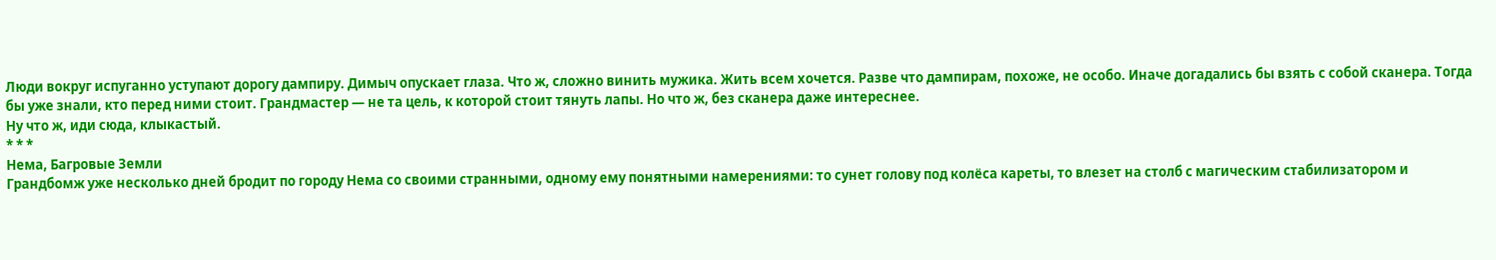Люди вокруг испуганно уступают дорогу дампиру. Димыч опускает глаза. Что ж, сложно винить мужика. Жить всем хочется. Разве что дампирам, похоже, не особо. Иначе догадались бы взять с собой сканера. Тогда бы уже знали, кто перед ними стоит. Грандмастер — не та цель, к которой стоит тянуть лапы. Но что ж, без сканера даже интереснее.
Ну что ж, иди сюда, клыкастый.
* * *
Нема, Багровые Земли
Грандбомж уже несколько дней бродит по городу Нема со своими странными, одному ему понятными намерениями: то сунет голову под колёса кареты, то влезет на столб с магическим стабилизатором и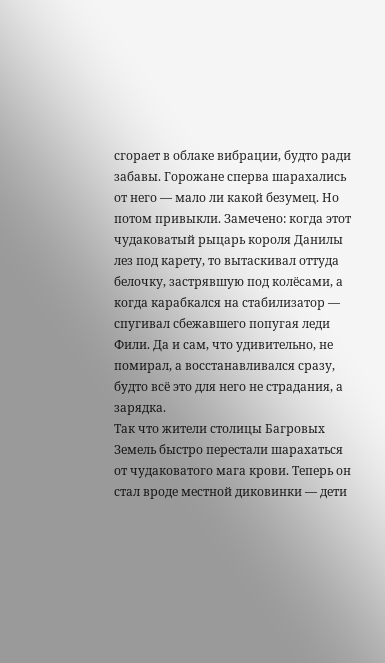сгорает в облаке вибрации, будто ради забавы. Горожане сперва шарахались от него — мало ли какой безумец. Но потом привыкли. Замечено: когда этот чудаковатый рыцарь короля Данилы лез под карету, то вытаскивал оттуда белочку, застрявшую под колёсами, а когда карабкался на стабилизатор — спугивал сбежавшего попугая леди Фили. Да и сам, что удивительно, не помирал, а восстанавливался сразу, будто всё это для него не страдания, а зарядка.
Так что жители столицы Багровых Земель быстро перестали шарахаться от чудаковатого мага крови. Теперь он стал вроде местной диковинки — дети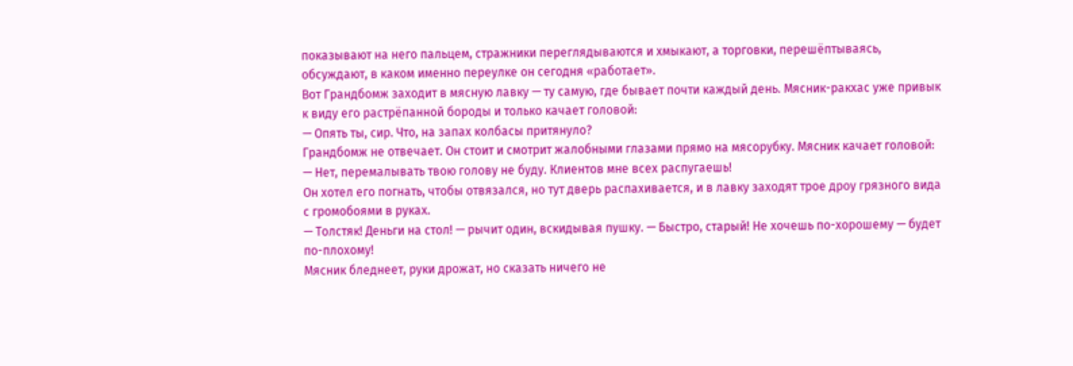показывают на него пальцем, стражники переглядываются и хмыкают, а торговки, перешёптываясь, обсуждают, в каком именно переулке он сегодня «работает».
Вот Грандбомж заходит в мясную лавку — ту самую, где бывает почти каждый день. Мясник-ракхас уже привык к виду его растрёпанной бороды и только качает головой:
— Опять ты, сир. Что, на запах колбасы притянуло?
Грандбомж не отвечает. Он стоит и смотрит жалобными глазами прямо на мясорубку. Мясник качает головой:
— Нет, перемалывать твою голову не буду. Клиентов мне всех распугаешь!
Он хотел его погнать, чтобы отвязался, но тут дверь распахивается, и в лавку заходят трое дроу грязного вида с громобоями в руках.
— Толстяк! Деньги на стол! — рычит один, вскидывая пушку. — Быстро, старый! Не хочешь по-хорошему — будет по-плохому!
Мясник бледнеет, руки дрожат, но сказать ничего не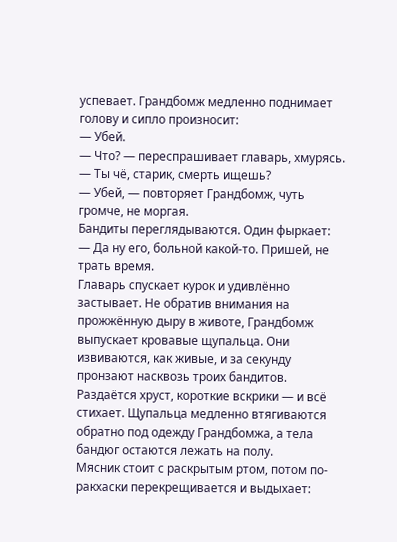успевает. Грандбомж медленно поднимает голову и сипло произносит:
— Убей.
— Что? — переспрашивает главарь, хмурясь. — Ты чё, старик, смерть ищешь?
— Убей, — повторяет Грандбомж, чуть громче, не моргая.
Бандиты переглядываются. Один фыркает:
— Да ну его, больной какой-то. Пришей, не трать время.
Главарь спускает курок и удивлённо застывает. Не обратив внимания на прожжённую дыру в животе, Грандбомж выпускает кровавые щупальца. Они извиваются, как живые, и за секунду пронзают насквозь троих бандитов. Раздаётся хруст, короткие вскрики — и всё стихает. Щупальца медленно втягиваются обратно под одежду Грандбомжa, а тела бандюг остаются лежать на полу.
Мясник стоит с раскрытым ртом, потом по-ракхаски перекрещивается и выдыхает: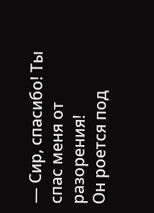— Сир, спасибо! Ты спас меня от разорения!
Он роется под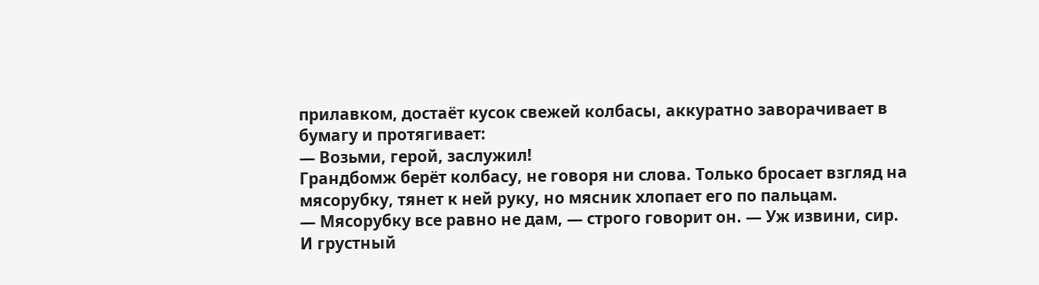прилавком, достаёт кусок свежей колбасы, аккуратно заворачивает в бумагу и протягивает:
— Возьми, герой, заслужил!
Грандбомж берёт колбасу, не говоря ни слова. Только бросает взгляд на мясорубку, тянет к ней руку, но мясник хлопает его по пальцам.
— Мясорубку все равно не дам, — строго говорит он. — Уж извини, сир.
И грустный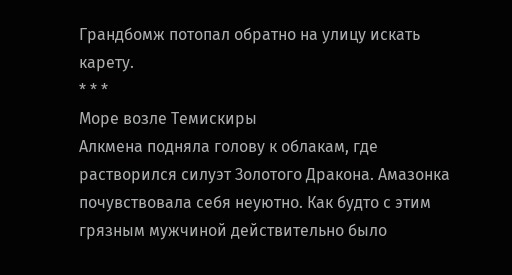Грандбомж потопал обратно на улицу искать карету.
* * *
Море возле Темискиры
Алкмена подняла голову к облакам, где растворился силуэт Золотого Дракона. Амазонка почувствовала себя неуютно. Как будто с этим грязным мужчиной действительно было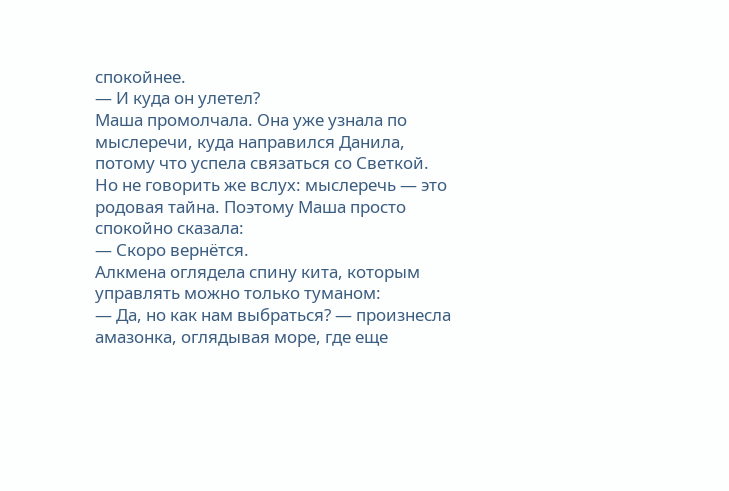спокойнее.
— И куда он улетел?
Маша промолчала. Она уже узнала по мыслеречи, куда направился Данила, потому что успела связаться со Светкой. Но не говорить же вслух: мыслеречь — это родовая тайна. Поэтому Маша просто спокойно сказала:
— Скоро вернётся.
Алкмена оглядела спину кита, которым управлять можно только туманом:
— Да, но как нам выбраться? — произнесла амазонка, оглядывая море, где еще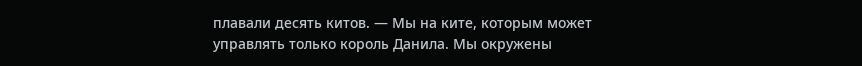плавали десять китов. — Мы на ките, которым может управлять только король Данила. Мы окружены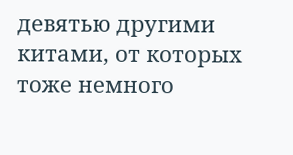девятью другими китами, от которых тоже немного